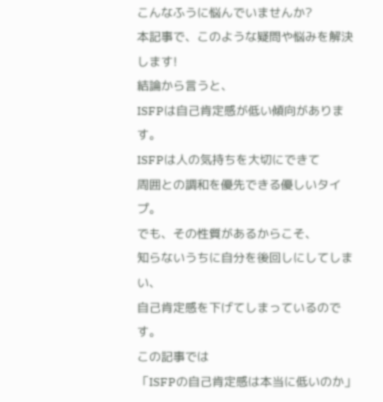こんなふうに悩んでいませんか?
本記事で、このような疑問や悩みを解決します!
結論から言うと、
ISFPは自己肯定感が低い傾向があります。
ISFPは人の気持ちを大切にできて
周囲との調和を優先できる優しいタイプ。
でも、その性質があるからこそ、
知らないうちに自分を後回しにしてしまい、
自己肯定感を下げてしまっているのです。
この記事では
「ISFPの自己肯定感は本当に低いのか」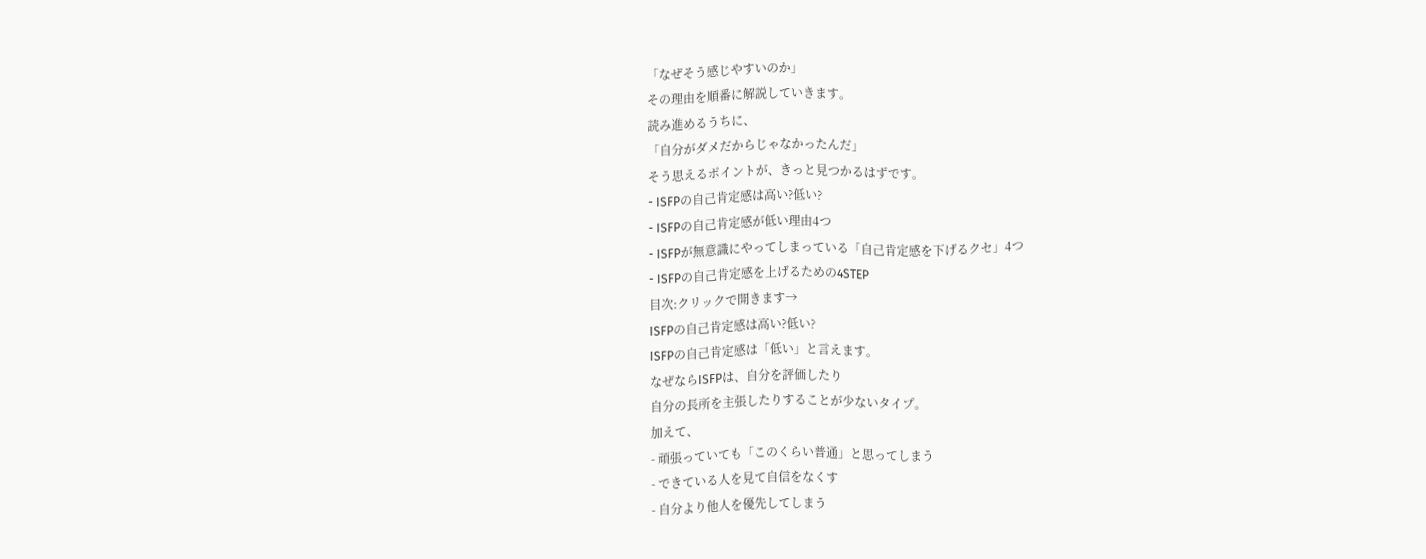「なぜそう感じやすいのか」
その理由を順番に解説していきます。
読み進めるうちに、
「自分がダメだからじゃなかったんだ」
そう思えるポイントが、きっと見つかるはずです。
- ISFPの自己肯定感は高い?低い?
- ISFPの自己肯定感が低い理由4つ
- ISFPが無意識にやってしまっている「自己肯定感を下げるクセ」4つ
- ISFPの自己肯定感を上げるための4STEP
目次:クリックで開きます→
ISFPの自己肯定感は高い?低い?
ISFPの自己肯定感は「低い」と言えます。
なぜならISFPは、自分を評価したり
自分の長所を主張したりすることが少ないタイプ。
加えて、
- 頑張っていても「このくらい普通」と思ってしまう
- できている人を見て自信をなくす
- 自分より他人を優先してしまう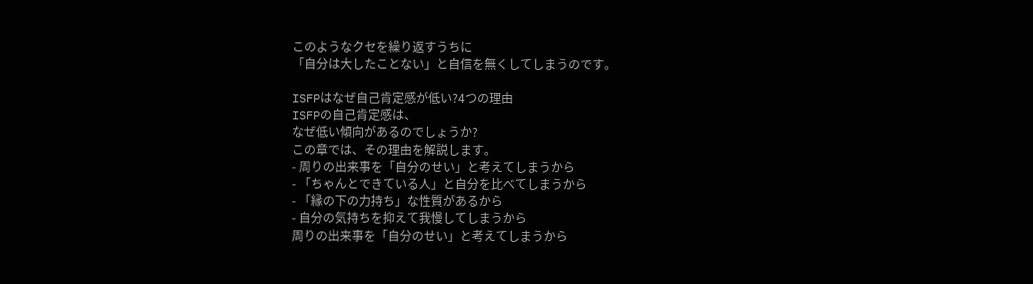このようなクセを繰り返すうちに
「自分は大したことない」と自信を無くしてしまうのです。

ISFPはなぜ自己肯定感が低い?4つの理由
ISFPの自己肯定感は、
なぜ低い傾向があるのでしょうか?
この章では、その理由を解説します。
- 周りの出来事を「自分のせい」と考えてしまうから
- 「ちゃんとできている人」と自分を比べてしまうから
- 「縁の下の力持ち」な性質があるから
- 自分の気持ちを抑えて我慢してしまうから
周りの出来事を「自分のせい」と考えてしまうから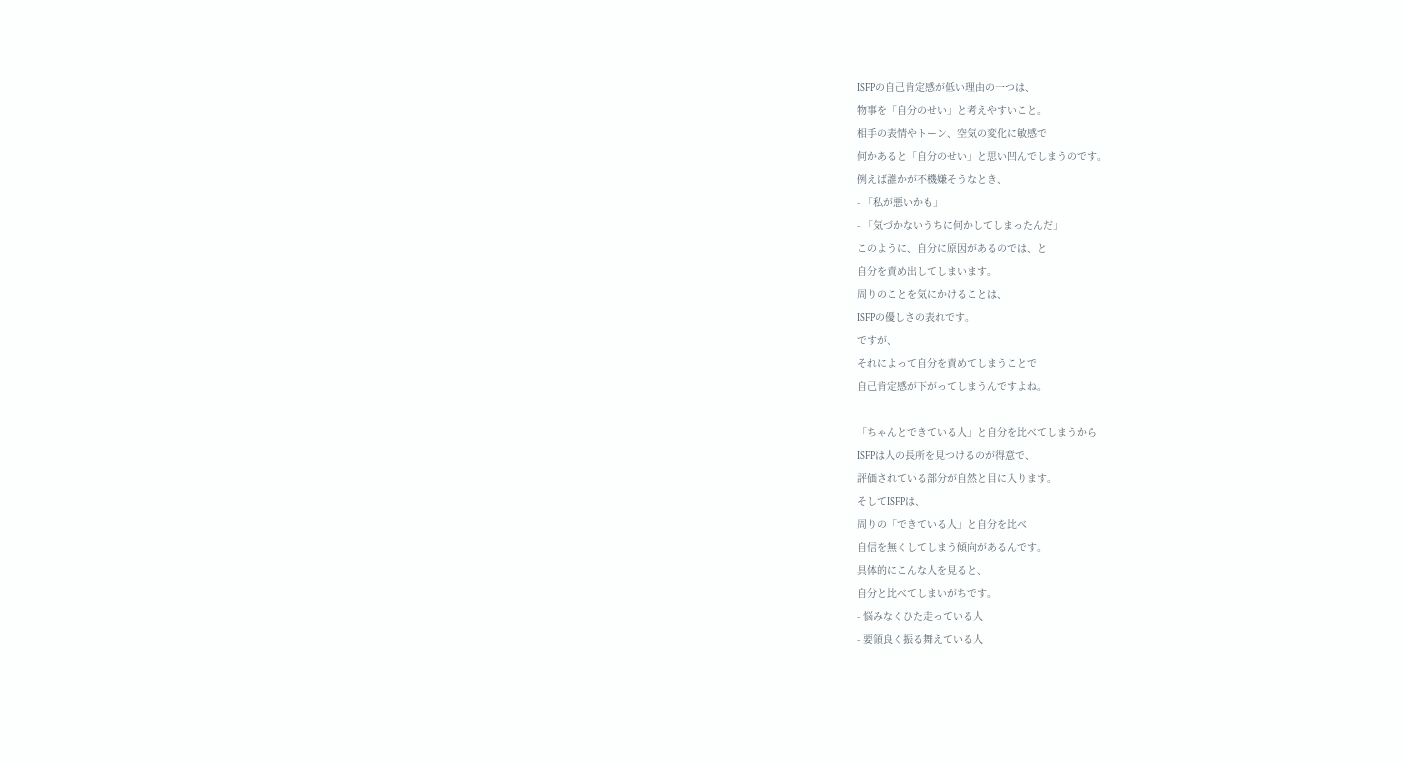ISFPの自己肯定感が低い理由の一つは、
物事を「自分のせい」と考えやすいこと。
相手の表情やトーン、空気の変化に敏感で
何かあると「自分のせい」と思い凹んでしまうのです。
例えば誰かが不機嫌そうなとき、
- 「私が悪いかも」
- 「気づかないうちに何かしてしまったんだ」
このように、自分に原因があるのでは、と
自分を責め出してしまいます。
周りのことを気にかけることは、
ISFPの優しさの表れです。
ですが、
それによって自分を責めてしまうことで
自己肯定感が下がってしまうんですよね。

「ちゃんとできている人」と自分を比べてしまうから
ISFPは人の長所を見つけるのが得意で、
評価されている部分が自然と目に入ります。
そしてISFPは、
周りの「できている人」と自分を比べ
自信を無くしてしまう傾向があるんです。
具体的にこんな人を見ると、
自分と比べてしまいがちです。
- 悩みなくひた走っている人
- 要領良く振る舞えている人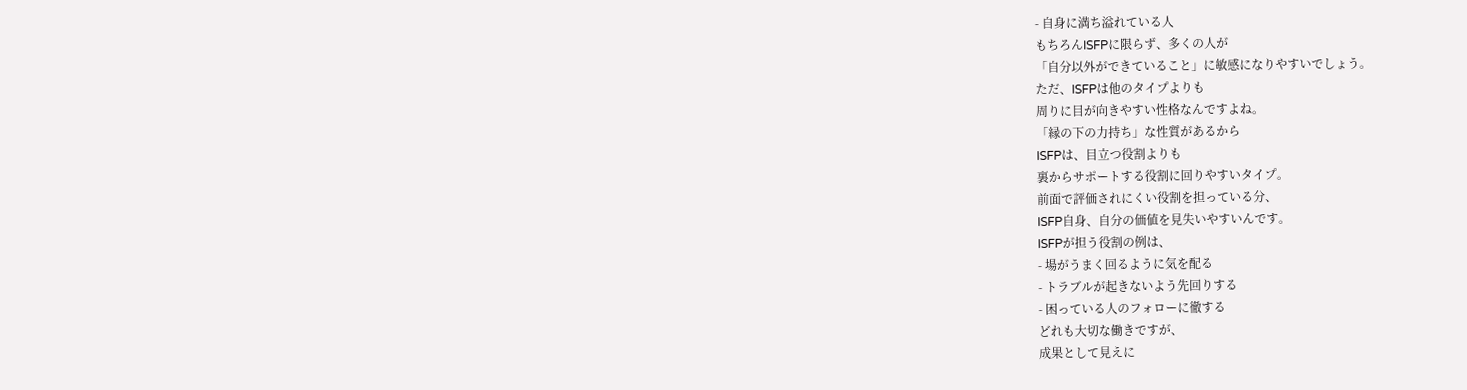- 自身に満ち溢れている人
もちろんISFPに限らず、多くの人が
「自分以外ができていること」に敏感になりやすいでしょう。
ただ、ISFPは他のタイプよりも
周りに目が向きやすい性格なんですよね。
「縁の下の力持ち」な性質があるから
ISFPは、目立つ役割よりも
裏からサポートする役割に回りやすいタイプ。
前面で評価されにくい役割を担っている分、
ISFP自身、自分の価値を見失いやすいんです。
ISFPが担う役割の例は、
- 場がうまく回るように気を配る
- トラブルが起きないよう先回りする
- 困っている人のフォローに徹する
どれも大切な働きですが、
成果として見えに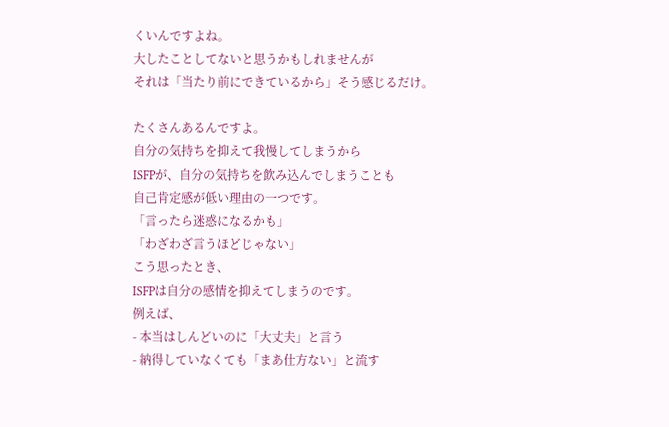くいんですよね。
大したことしてないと思うかもしれませんが
それは「当たり前にできているから」そう感じるだけ。

たくさんあるんですよ。
自分の気持ちを抑えて我慢してしまうから
ISFPが、自分の気持ちを飲み込んでしまうことも
自己肯定感が低い理由の一つです。
「言ったら迷惑になるかも」
「わざわざ言うほどじゃない」
こう思ったとき、
ISFPは自分の感情を抑えてしまうのです。
例えば、
- 本当はしんどいのに「大丈夫」と言う
- 納得していなくても「まあ仕方ない」と流す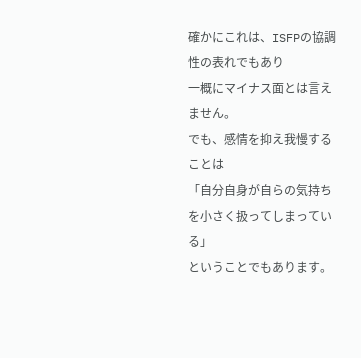確かにこれは、ISFPの協調性の表れでもあり
一概にマイナス面とは言えません。
でも、感情を抑え我慢することは
「自分自身が自らの気持ちを小さく扱ってしまっている」
ということでもあります。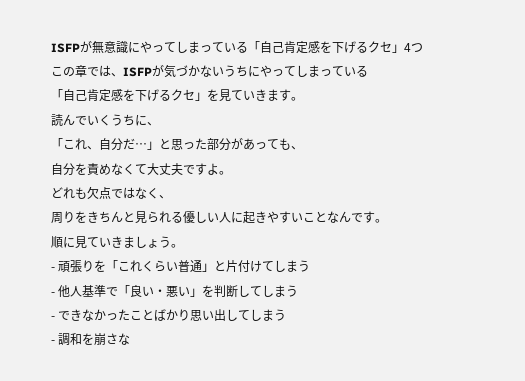ISFPが無意識にやってしまっている「自己肯定感を下げるクセ」4つ
この章では、ISFPが気づかないうちにやってしまっている
「自己肯定感を下げるクセ」を見ていきます。
読んでいくうちに、
「これ、自分だ…」と思った部分があっても、
自分を責めなくて大丈夫ですよ。
どれも欠点ではなく、
周りをきちんと見られる優しい人に起きやすいことなんです。
順に見ていきましょう。
- 頑張りを「これくらい普通」と片付けてしまう
- 他人基準で「良い・悪い」を判断してしまう
- できなかったことばかり思い出してしまう
- 調和を崩さな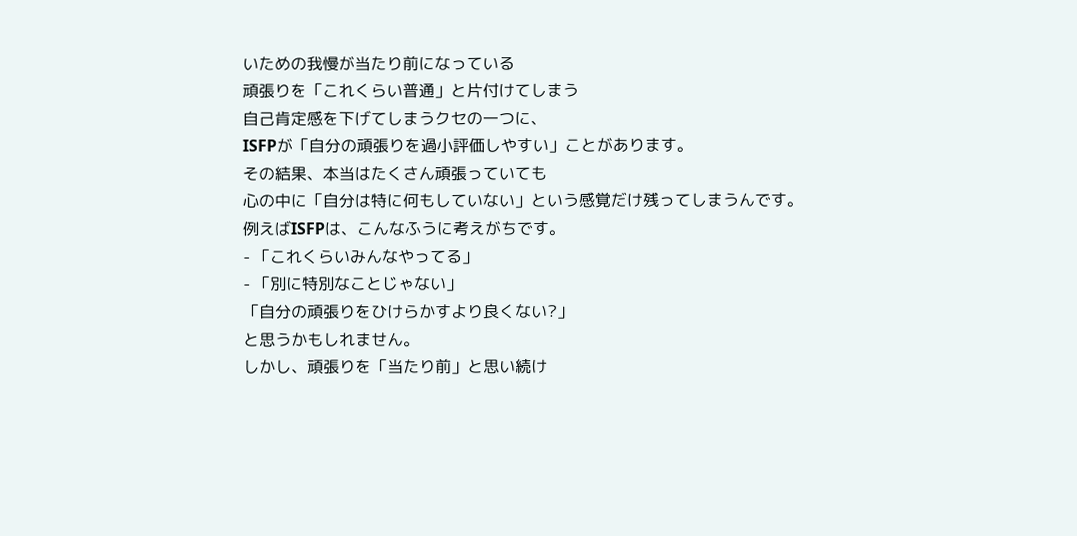いための我慢が当たり前になっている
頑張りを「これくらい普通」と片付けてしまう
自己肯定感を下げてしまうクセの一つに、
ISFPが「自分の頑張りを過小評価しやすい」ことがあります。
その結果、本当はたくさん頑張っていても
心の中に「自分は特に何もしていない」という感覚だけ残ってしまうんです。
例えばISFPは、こんなふうに考えがちです。
- 「これくらいみんなやってる」
- 「別に特別なことじゃない」
「自分の頑張りをひけらかすより良くない?」
と思うかもしれません。
しかし、頑張りを「当たり前」と思い続け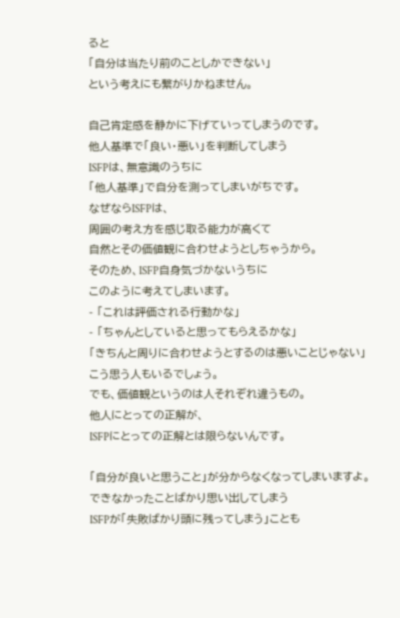ると
「自分は当たり前のことしかできない」
という考えにも繋がりかねません。

自己肯定感を静かに下げていってしまうのです。
他人基準で「良い・悪い」を判断してしまう
ISFPは、無意識のうちに
「他人基準」で自分を測ってしまいがちです。
なぜならISFPは、
周囲の考え方を感じ取る能力が高くて
自然とその価値観に合わせようとしちゃうから。
そのため、ISFP自身気づかないうちに
このように考えてしまいます。
- 「これは評価される行動かな」
- 「ちゃんとしていると思ってもらえるかな」
「きちんと周りに合わせようとするのは悪いことじゃない」
こう思う人もいるでしょう。
でも、価値観というのは人それぞれ違うもの。
他人にとっての正解が、
ISFPにとっての正解とは限らないんです。

「自分が良いと思うこと」が分からなくなってしまいますよ。
できなかったことばかり思い出してしまう
ISFPが「失敗ばかり頭に残ってしまう」ことも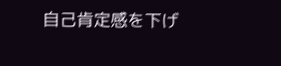自己肯定感を下げ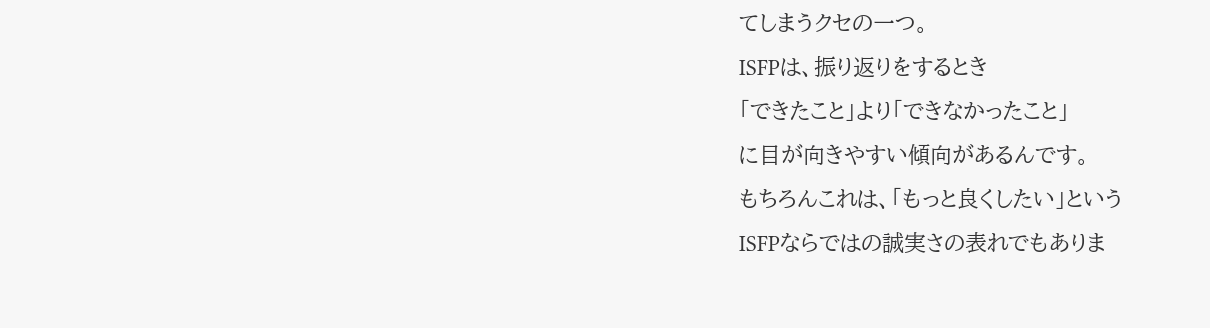てしまうクセの一つ。
ISFPは、振り返りをするとき
「できたこと」より「できなかったこと」
に目が向きやすい傾向があるんです。
もちろんこれは、「もっと良くしたい」という
ISFPならではの誠実さの表れでもありま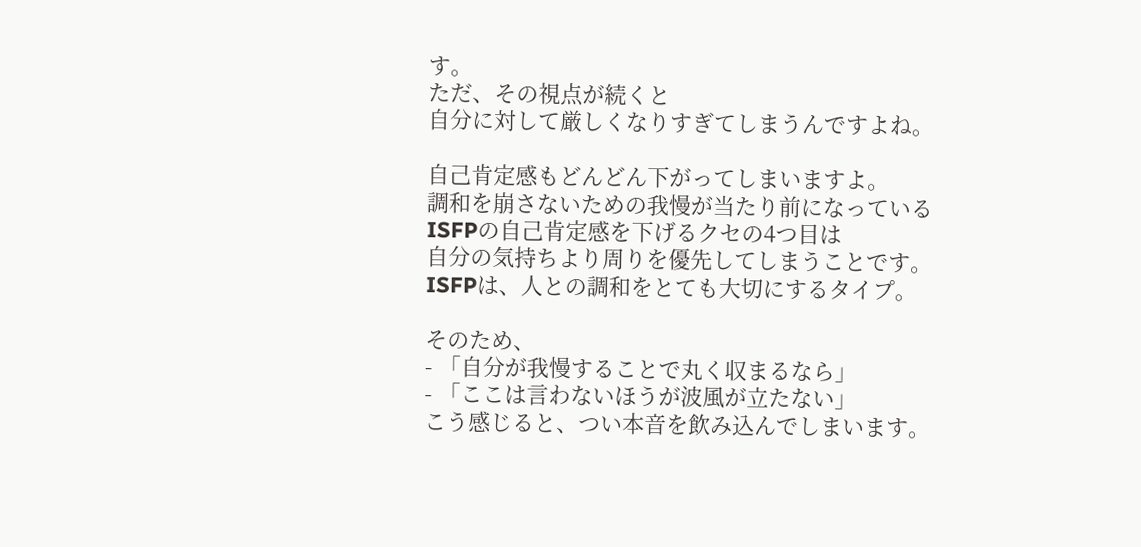す。
ただ、その視点が続くと
自分に対して厳しくなりすぎてしまうんですよね。

自己肯定感もどんどん下がってしまいますよ。
調和を崩さないための我慢が当たり前になっている
ISFPの自己肯定感を下げるクセの4つ目は
自分の気持ちより周りを優先してしまうことです。
ISFPは、人との調和をとても大切にするタイプ。

そのため、
- 「自分が我慢することで丸く収まるなら」
- 「ここは言わないほうが波風が立たない」
こう感じると、つい本音を飲み込んでしまいます。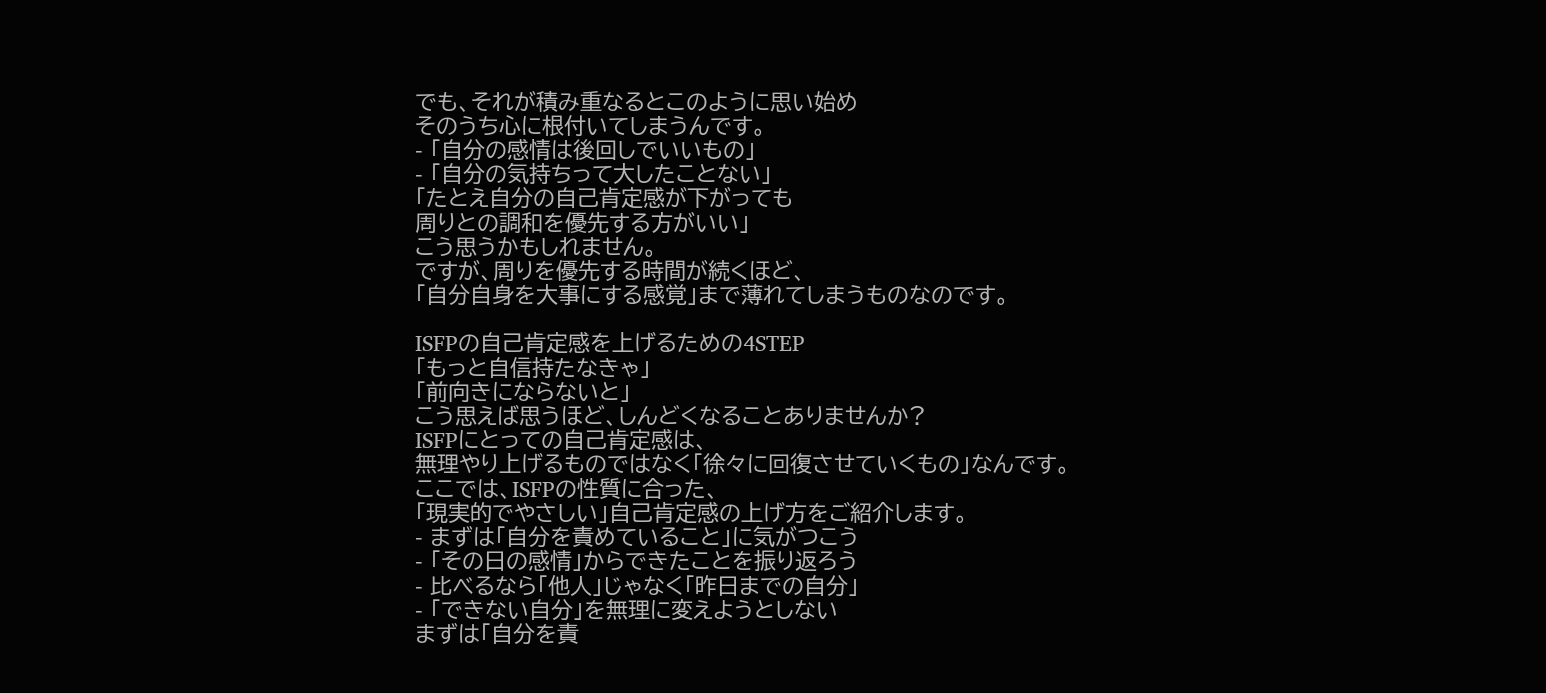でも、それが積み重なるとこのように思い始め
そのうち心に根付いてしまうんです。
- 「自分の感情は後回しでいいもの」
- 「自分の気持ちって大したことない」
「たとえ自分の自己肯定感が下がっても
周りとの調和を優先する方がいい」
こう思うかもしれません。
ですが、周りを優先する時間が続くほど、
「自分自身を大事にする感覚」まで薄れてしまうものなのです。

ISFPの自己肯定感を上げるための4STEP
「もっと自信持たなきゃ」
「前向きにならないと」
こう思えば思うほど、しんどくなることありませんか?
ISFPにとっての自己肯定感は、
無理やり上げるものではなく「徐々に回復させていくもの」なんです。
ここでは、ISFPの性質に合った、
「現実的でやさしい」自己肯定感の上げ方をご紹介します。
- まずは「自分を責めていること」に気がつこう
- 「その日の感情」からできたことを振り返ろう
- 比べるなら「他人」じゃなく「昨日までの自分」
- 「できない自分」を無理に変えようとしない
まずは「自分を責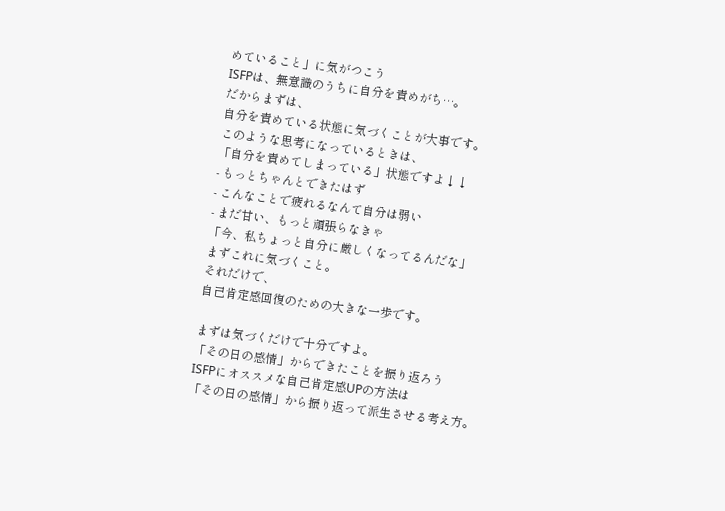めていること」に気がつこう
ISFPは、無意識のうちに自分を責めがち…。
だからまずは、
自分を責めている状態に気づくことが大事です。
このような思考になっているときは、
「自分を責めてしまっている」状態ですよ↓↓
- もっとちゃんとできたはず
- こんなことで疲れるなんて自分は弱い
- まだ甘い、もっと頑張らなきゃ
「今、私ちょっと自分に厳しくなってるんだな」
まずこれに気づくこと。
それだけで、
自己肯定感回復のための大きな一歩です。

まずは気づくだけで十分ですよ。
「その日の感情」からできたことを振り返ろう
ISFPにオススメな自己肯定感UPの方法は
「その日の感情」から振り返って派生させる考え方。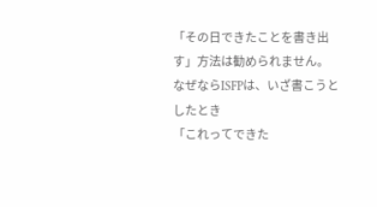「その日できたことを書き出す」方法は勧められません。
なぜならISFPは、いざ書こうとしたとき
「これってできた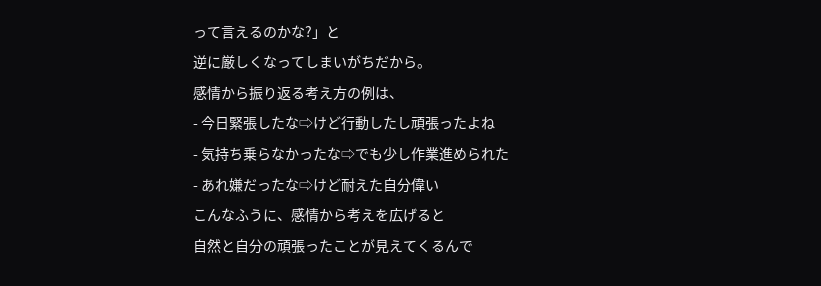って言えるのかな?」と
逆に厳しくなってしまいがちだから。
感情から振り返る考え方の例は、
- 今日緊張したな⇨けど行動したし頑張ったよね
- 気持ち乗らなかったな⇨でも少し作業進められた
- あれ嫌だったな⇨けど耐えた自分偉い
こんなふうに、感情から考えを広げると
自然と自分の頑張ったことが見えてくるんで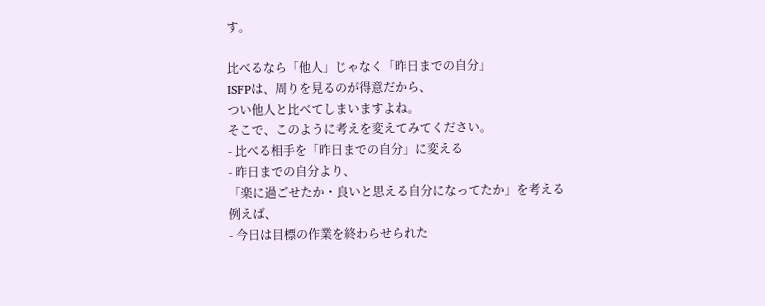す。

比べるなら「他人」じゃなく「昨日までの自分」
ISFPは、周りを見るのが得意だから、
つい他人と比べてしまいますよね。
そこで、このように考えを変えてみてください。
- 比べる相手を「昨日までの自分」に変える
- 昨日までの自分より、
「楽に過ごせたか・良いと思える自分になってたか」を考える
例えば、
- 今日は目標の作業を終わらせられた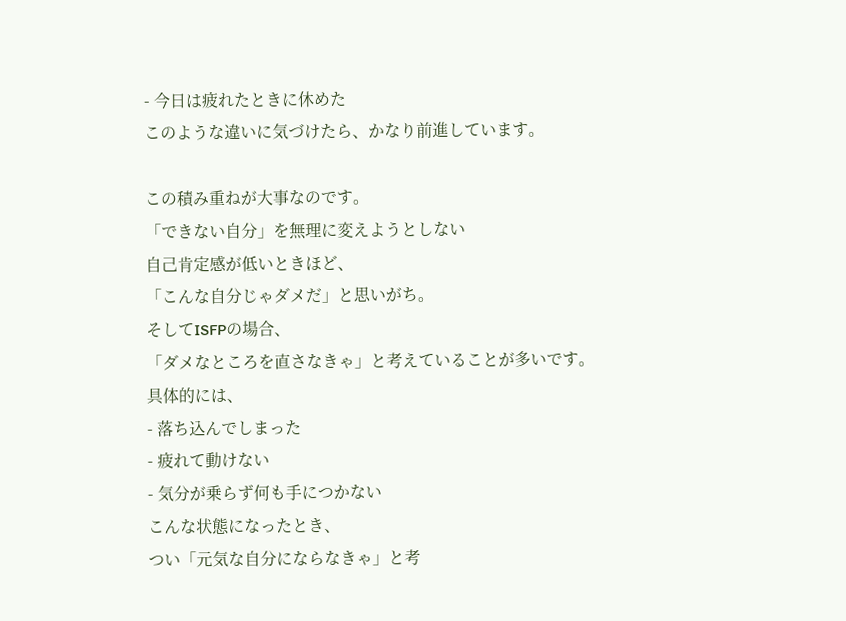- 今日は疲れたときに休めた
このような違いに気づけたら、かなり前進しています。

この積み重ねが大事なのです。
「できない自分」を無理に変えようとしない
自己肯定感が低いときほど、
「こんな自分じゃダメだ」と思いがち。
そしてISFPの場合、
「ダメなところを直さなきゃ」と考えていることが多いです。
具体的には、
- 落ち込んでしまった
- 疲れて動けない
- 気分が乗らず何も手につかない
こんな状態になったとき、
つい「元気な自分にならなきゃ」と考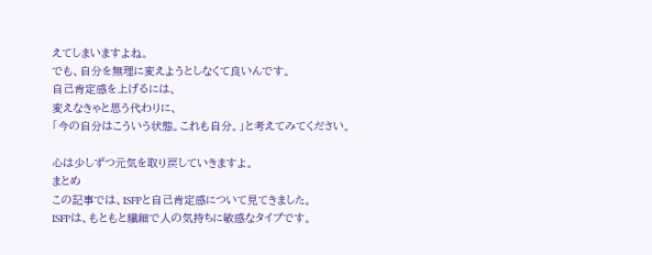えてしまいますよね。
でも、自分を無理に変えようとしなくて良いんです。
自己肯定感を上げるには、
変えなきゃと思う代わりに、
「今の自分はこういう状態。これも自分。」と考えてみてください。

心は少しずつ元気を取り戻していきますよ。
まとめ
この記事では、ISFPと自己肯定感について見てきました。
ISFPは、もともと繊細で人の気持ちに敏感なタイプです。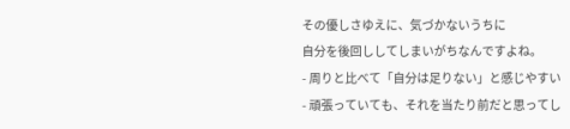その優しさゆえに、気づかないうちに
自分を後回ししてしまいがちなんですよね。
- 周りと比べて「自分は足りない」と感じやすい
- 頑張っていても、それを当たり前だと思ってし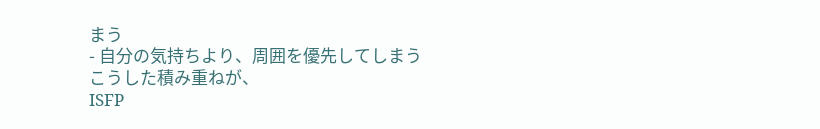まう
- 自分の気持ちより、周囲を優先してしまう
こうした積み重ねが、
ISFP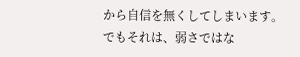から自信を無くしてしまいます。
でもそれは、弱さではな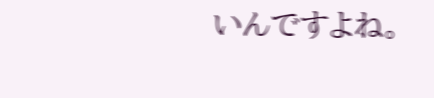いんですよね。